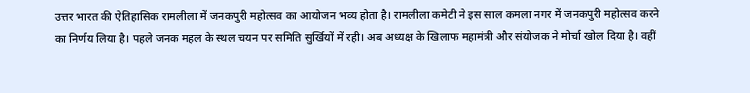उत्तर भारत की ऐतिहासिक रामलीला में जनकपुरी महोत्सव का आयोजन भव्य होता है। रामलीला कमेटी ने इस साल कमला नगर में जनकपुरी महोत्सव करने का निर्णय लिया है। पहले जनक महल के स्थल चयन पर समिति सुर्खियों में रही। अब अध्यक्ष के खिलाफ महामंत्री और संयोजक ने मोर्चा खोल दिया है। वहीं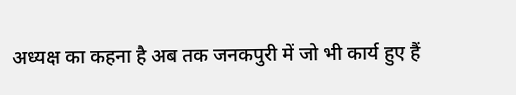अध्यक्ष का कहना है अब तक जनकपुरी में जो भी कार्य हुए हैं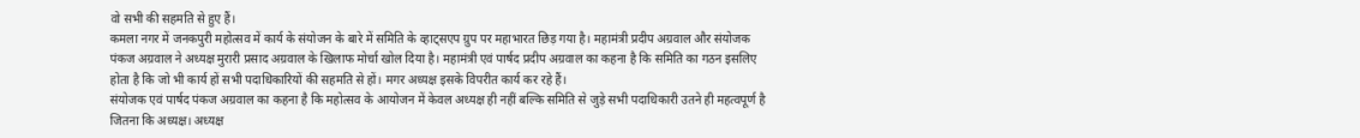वो सभी की सहमति से हुए हैं।
कमला नगर में जनकपुरी महोत्सव में कार्य के संयोजन के बारे में समिति के व्हाट्सएप ग्रुप पर महाभारत छिड़ गया है। महामंत्री प्रदीप अग्रवाल और संयोजक पंकज अग्रवाल ने अध्यक्ष मुरारी प्रसाद अग्रवाल के खिलाफ मोर्चा खोल दिया है। महामंत्री एवं पार्षद प्रदीप अग्रवाल का कहना है कि समिति का गठन इसलिए होता है कि जो भी कार्य हों सभी पदाधिकारियों की सहमति से हों। मगर अध्यक्ष इसके विपरीत कार्य कर रहे हैं।
संयोजक एवं पार्षद पंकज अग्रवाल का कहना है कि महोत्सव के आयोजन में केवल अध्यक्ष ही नहीं बल्कि समिति से जुड़े सभी पदाधिकारी उतने ही महत्वपूर्ण है जितना कि अध्यक्ष। अध्यक्ष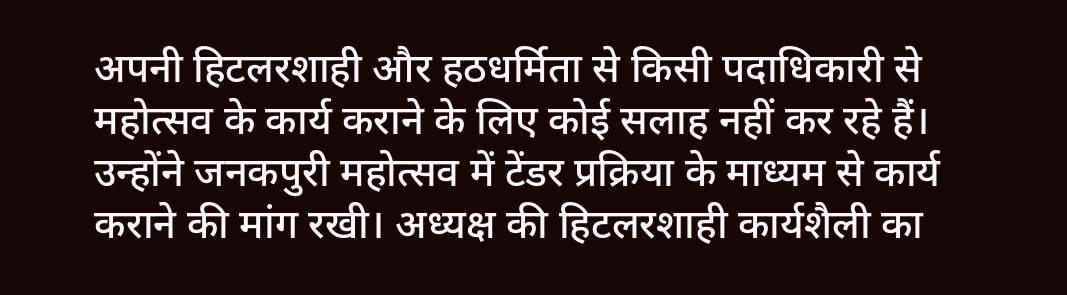अपनी हिटलरशाही और हठधर्मिता से किसी पदाधिकारी से महोत्सव के कार्य कराने के लिए कोई सलाह नहीं कर रहे हैं। उन्होंने जनकपुरी महोत्सव में टेंडर प्रक्रिया के माध्यम से कार्य कराने की मांग रखी। अध्यक्ष की हिटलरशाही कार्यशैली का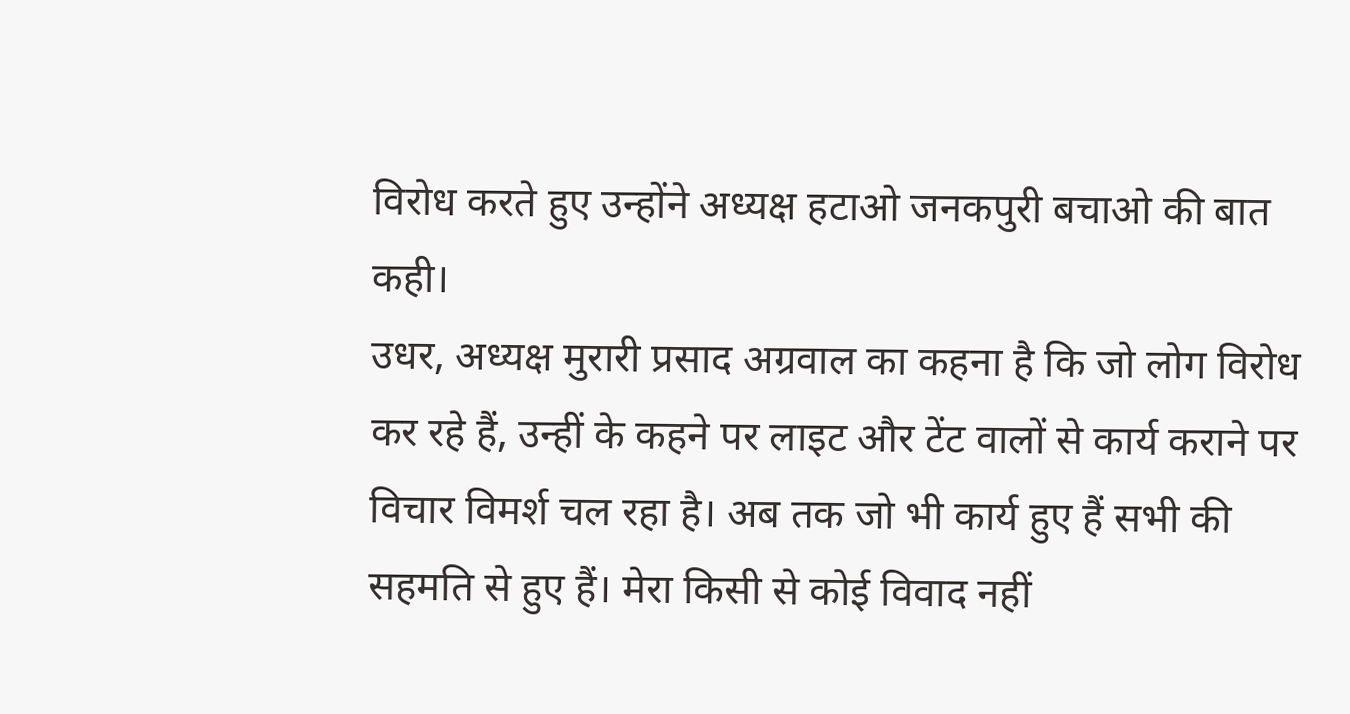विरोध करते हुए उन्होंने अध्यक्ष हटाओ जनकपुरी बचाओ की बात कही।
उधर, अध्यक्ष मुरारी प्रसाद अग्रवाल का कहना है कि जो लोग विरोध कर रहे हैं, उन्हीं के कहने पर लाइट और टेंट वालों से कार्य कराने पर विचार विमर्श चल रहा है। अब तक जो भी कार्य हुए हैं सभी की सहमति से हुए हैं। मेरा किसी से कोई विवाद नहीं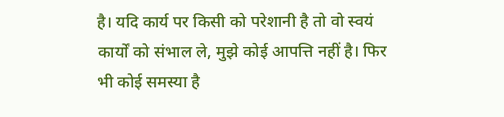है। यदि कार्य पर किसी को परेशानी है तो वो स्वयं कार्यों को संभाल ले, मुझे कोई आपत्ति नहीं है। फिर भी कोई समस्या है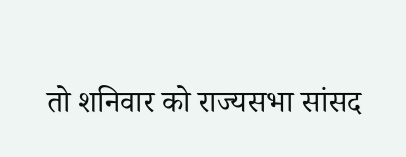तो शनिवार को राज्यसभा सांसद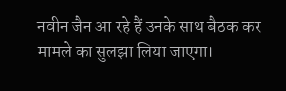नवीन जैन आ रहे हैं उनके साथ बैठक कर मामले का सुलझा लिया जाएगा।